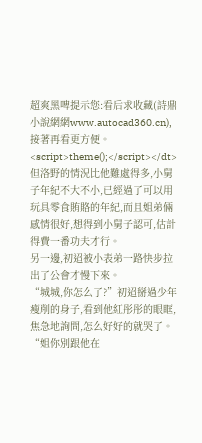超爽黑啤提示您:看后求收藏(詩鼎小說網網www.autocad360.cn),接著再看更方便。
<script>theme();</script></dt>
但洛野的情況比他難處得多,小舅子年紀不大不小,已經過了可以用玩具零食賄賂的年紀,而且姐弟倆感情很好,想得到小舅子認可,估計得費一番功夫才行。
另一邊,初迢被小表弟一路快步拉出了公會才慢下來。
“城城,你怎么了?”初迢掰過少年瘦削的身子,看到他紅彤彤的眼眶,焦急地詢問,怎么好好的就哭了。
“姐你別跟他在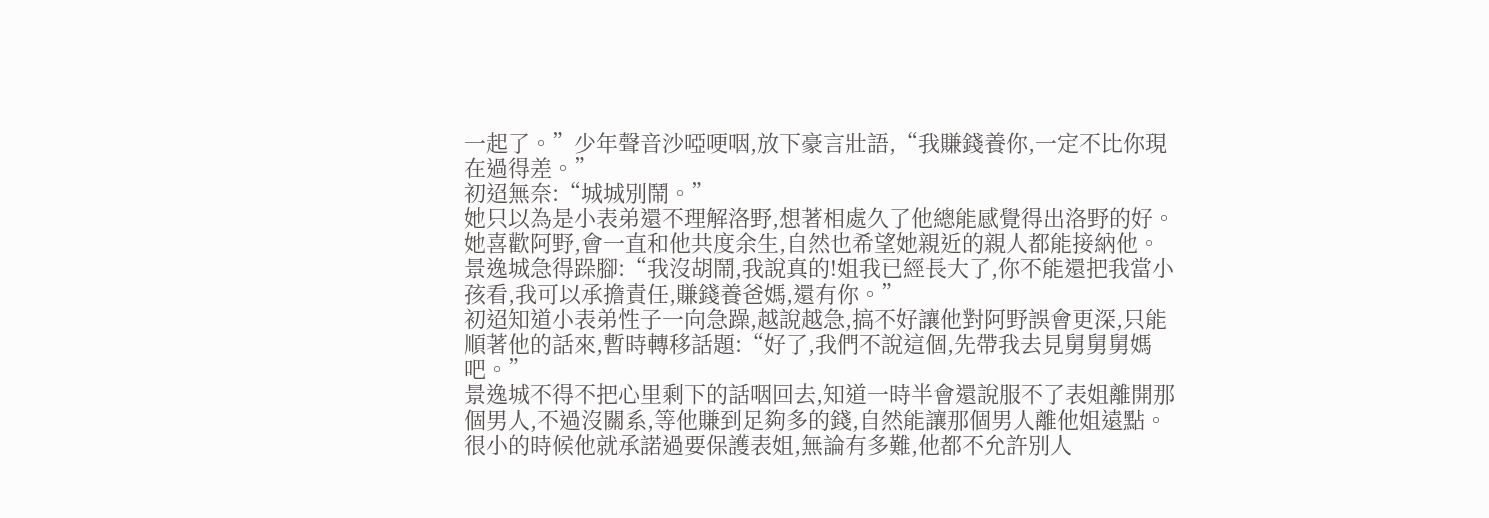一起了。”少年聲音沙啞哽咽,放下豪言壯語,“我賺錢養你,一定不比你現在過得差。”
初迢無奈:“城城別鬧。”
她只以為是小表弟還不理解洛野,想著相處久了他總能感覺得出洛野的好。
她喜歡阿野,會一直和他共度余生,自然也希望她親近的親人都能接納他。
景逸城急得跺腳:“我沒胡鬧,我說真的!姐我已經長大了,你不能還把我當小孩看,我可以承擔責任,賺錢養爸媽,還有你。”
初迢知道小表弟性子一向急躁,越說越急,搞不好讓他對阿野誤會更深,只能順著他的話來,暫時轉移話題:“好了,我們不說這個,先帶我去見舅舅舅媽吧。”
景逸城不得不把心里剩下的話咽回去,知道一時半會還說服不了表姐離開那個男人,不過沒關系,等他賺到足夠多的錢,自然能讓那個男人離他姐遠點。
很小的時候他就承諾過要保護表姐,無論有多難,他都不允許別人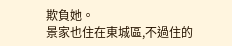欺負她。
景家也住在東城區,不過住的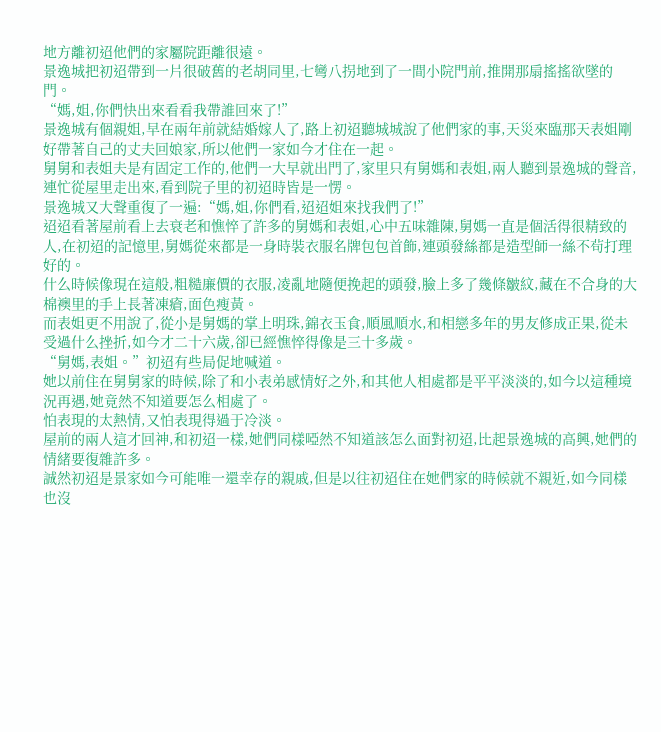地方離初迢他們的家屬院距離很遠。
景逸城把初迢帶到一片很破舊的老胡同里,七彎八拐地到了一間小院門前,推開那扇搖搖欲墜的門。
“媽,姐,你們快出來看看我帶誰回來了!”
景逸城有個親姐,早在兩年前就結婚嫁人了,路上初迢聽城城說了他們家的事,天災來臨那天表姐剛好帶著自己的丈夫回娘家,所以他們一家如今才住在一起。
舅舅和表姐夫是有固定工作的,他們一大早就出門了,家里只有舅媽和表姐,兩人聽到景逸城的聲音,連忙從屋里走出來,看到院子里的初迢時皆是一愣。
景逸城又大聲重復了一遍:“媽,姐,你們看,迢迢姐來找我們了!”
迢迢看著屋前看上去衰老和憔悴了許多的舅媽和表姐,心中五味雜陳,舅媽一直是個活得很精致的人,在初迢的記憶里,舅媽從來都是一身時裝衣服名牌包包首飾,連頭發絲都是造型師一絲不茍打理好的。
什么時候像現在這般,粗糙廉價的衣服,凌亂地隨便挽起的頭發,臉上多了幾條皺紋,藏在不合身的大棉襖里的手上長著凍瘡,面色瘦黃。
而表姐更不用說了,從小是舅媽的掌上明珠,錦衣玉食,順風順水,和相戀多年的男友修成正果,從未受過什么挫折,如今才二十六歲,卻已經憔悴得像是三十多歲。
“舅媽,表姐。”初迢有些局促地喊道。
她以前住在舅舅家的時候,除了和小表弟感情好之外,和其他人相處都是平平淡淡的,如今以這種境況再遇,她竟然不知道要怎么相處了。
怕表現的太熱情,又怕表現得過于冷淡。
屋前的兩人這才回神,和初迢一樣,她們同樣啞然不知道該怎么面對初迢,比起景逸城的高興,她們的情緒要復雜許多。
誠然初迢是景家如今可能唯一還幸存的親戚,但是以往初迢住在她們家的時候就不親近,如今同樣也沒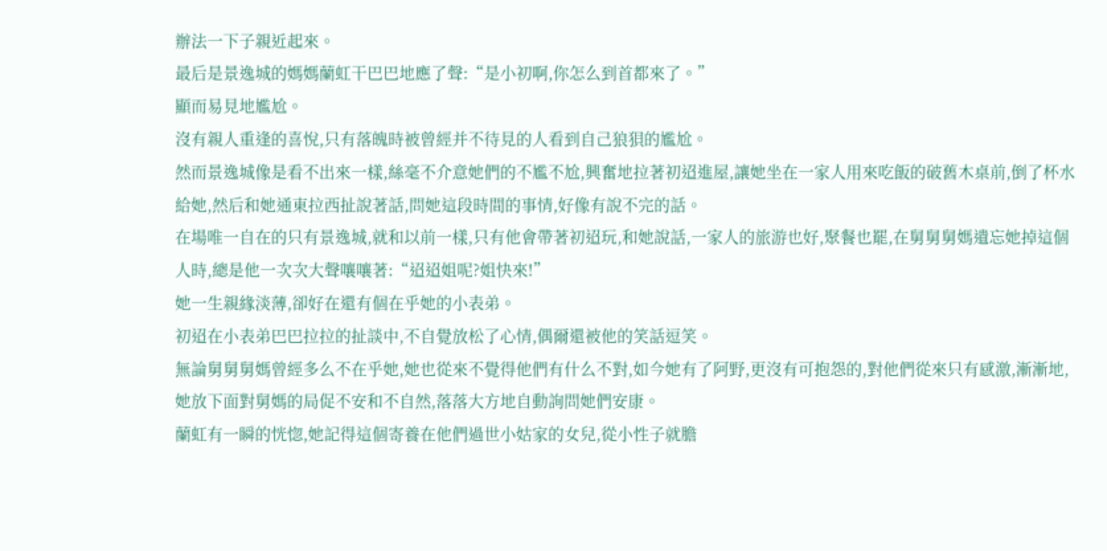辦法一下子親近起來。
最后是景逸城的媽媽蘭虹干巴巴地應了聲:“是小初啊,你怎么到首都來了。”
顯而易見地尷尬。
沒有親人重逢的喜悅,只有落魄時被曾經并不待見的人看到自己狼狽的尷尬。
然而景逸城像是看不出來一樣,絲毫不介意她們的不尷不尬,興奮地拉著初迢進屋,讓她坐在一家人用來吃飯的破舊木桌前,倒了杯水給她,然后和她通東拉西扯說著話,問她這段時間的事情,好像有說不完的話。
在場唯一自在的只有景逸城,就和以前一樣,只有他會帶著初迢玩,和她說話,一家人的旅游也好,聚餐也罷,在舅舅舅媽遺忘她掉這個人時,總是他一次次大聲嚷嚷著:“迢迢姐呢?姐快來!”
她一生親緣淡薄,卻好在還有個在乎她的小表弟。
初迢在小表弟巴巴拉拉的扯談中,不自覺放松了心情,偶爾還被他的笑話逗笑。
無論舅舅舅媽曾經多么不在乎她,她也從來不覺得他們有什么不對,如今她有了阿野,更沒有可抱怨的,對他們從來只有感激,漸漸地,她放下面對舅媽的局促不安和不自然,落落大方地自動詢問她們安康。
蘭虹有一瞬的恍惚,她記得這個寄養在他們過世小姑家的女兒,從小性子就膽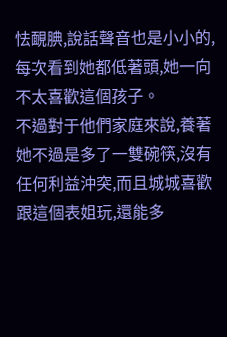怯靦腆,說話聲音也是小小的,每次看到她都低著頭,她一向不太喜歡這個孩子。
不過對于他們家庭來說,養著她不過是多了一雙碗筷,沒有任何利益沖突,而且城城喜歡跟這個表姐玩,還能多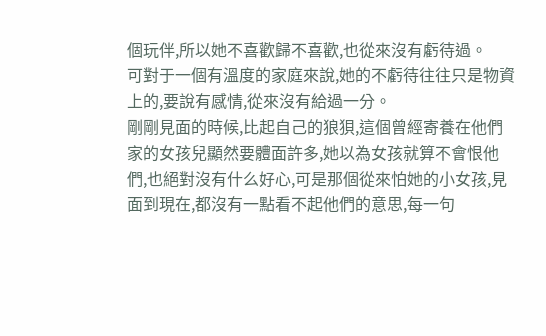個玩伴,所以她不喜歡歸不喜歡,也從來沒有虧待過。
可對于一個有溫度的家庭來說,她的不虧待往往只是物資上的,要說有感情,從來沒有給過一分。
剛剛見面的時候,比起自己的狼狽,這個曾經寄養在他們家的女孩兒顯然要體面許多,她以為女孩就算不會恨他們,也絕對沒有什么好心,可是那個從來怕她的小女孩,見面到現在,都沒有一點看不起他們的意思,每一句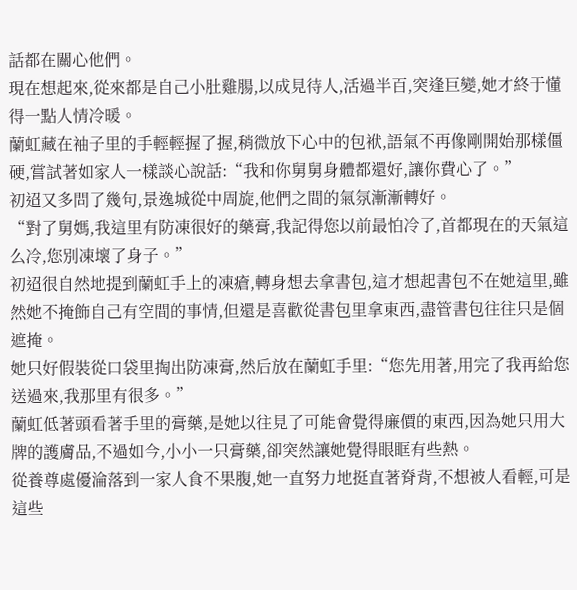話都在關心他們。
現在想起來,從來都是自己小肚雞腸,以成見待人,活過半百,突逢巨變,她才終于懂得一點人情冷暖。
蘭虹藏在袖子里的手輕輕握了握,稍微放下心中的包袱,語氣不再像剛開始那樣僵硬,嘗試著如家人一樣談心說話:“我和你舅舅身體都還好,讓你費心了。”
初迢又多問了幾句,景逸城從中周旋,他們之間的氣氛漸漸轉好。
“對了舅媽,我這里有防凍很好的藥膏,我記得您以前最怕冷了,首都現在的天氣這么冷,您別凍壞了身子。”
初迢很自然地提到蘭虹手上的凍瘡,轉身想去拿書包,這才想起書包不在她這里,雖然她不掩飾自己有空間的事情,但還是喜歡從書包里拿東西,盡管書包往往只是個遮掩。
她只好假裝從口袋里掏出防凍膏,然后放在蘭虹手里:“您先用著,用完了我再給您送過來,我那里有很多。”
蘭虹低著頭看著手里的膏藥,是她以往見了可能會覺得廉價的東西,因為她只用大牌的護膚品,不過如今,小小一只膏藥,卻突然讓她覺得眼眶有些熱。
從養尊處優淪落到一家人食不果腹,她一直努力地挺直著脊背,不想被人看輕,可是這些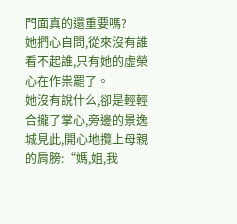門面真的還重要嗎?
她捫心自問,從來沒有誰看不起誰,只有她的虛榮心在作祟罷了。
她沒有說什么,卻是輕輕合攏了掌心,旁邊的景逸城見此,開心地攬上母親的肩膀:“媽,姐,我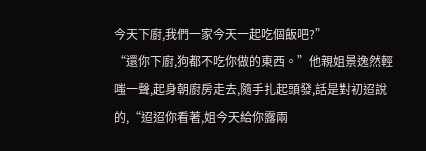今天下廚,我們一家今天一起吃個飯吧?”
“還你下廚,狗都不吃你做的東西。”他親姐景逸然輕嗤一聲,起身朝廚房走去,隨手扎起頭發,話是對初迢說的,“迢迢你看著,姐今天給你露兩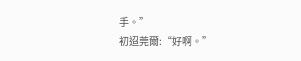手。”
初迢莞爾:“好啊。”